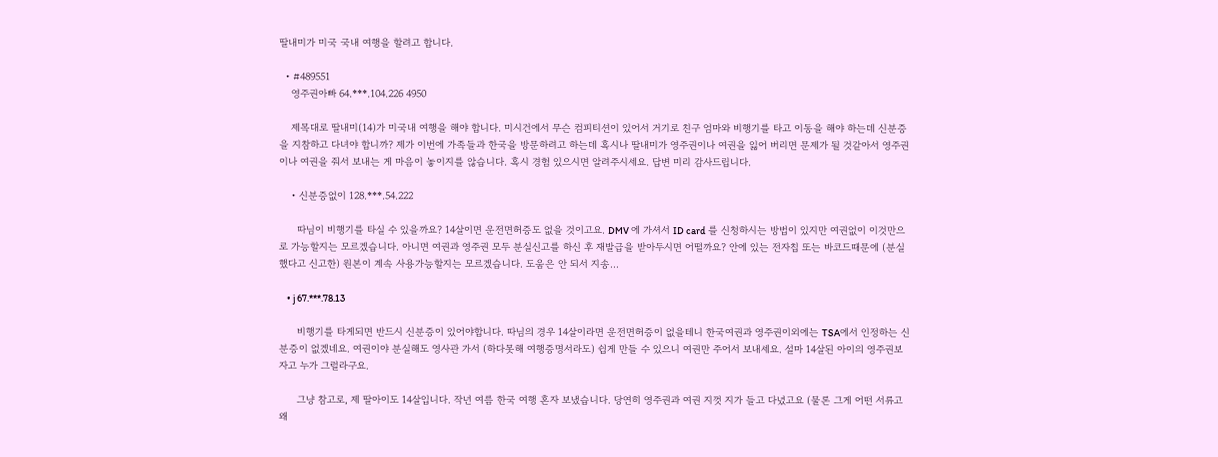딸내미가 미국 국내 여행을 할려고 합니다.

  • #489551
    영주권아빠 64.***.104.226 4950

    제목대로 딸내미(14)가 미국내 여행을 해야 합니다. 미시건에서 무슨 컴피티션이 있어서 거기로 친구 엄마와 비행기를 타고 이동을 해야 하는데 신분증을 지참하고 다녀야 합니까? 제가 이번에 가족들과 한국을 방문하려고 하는데 혹시나 딸내미가 영주권이나 여권을 잃어 버리면 문제가 될 것같아서 영주권이나 여권을 줘서 보내는 게 마음이 놓이지를 않습니다. 혹시 경험 있으시면 알려주시세요. 답변 미리 감사드립니다.

    • 신분증없이 128.***.54.222

      따님이 비행기를 타실 수 있을까요? 14살이면 운전면허증도 없을 것이고요. DMV 에 가셔서 ID card 를 신청하시는 방법이 있지만 여권없이 이것만으로 가능할지는 모르겠습니다. 아니면 여권과 영주권 모두 분실신고를 하신 후 재발급을 받아두시면 어떨까요? 안에 있는 전자칩 또는 바코드때문에 (분실했다고 신고한) 원본이 계속 사용가능할지는 모르겠습니다. 도움은 안 되서 지송…

    • j 67.***.78.13

      비행기를 타게되면 반드시 신분증이 있어야합니다. 따님의 경우 14살이라면 운전면허증이 없을테니 한국여권과 영주권이외에는 TSA에서 인정하는 신분증이 없겠네요. 여권이야 분실해도 영사관 가서 (하다못해 여행증명서라도) 쉽게 만들 수 있으니 여권만 주어서 보내세요. 설마 14살된 아이의 영주권보자고 누가 그럴라구요.

      그냥 참고로, 제 딸아이도 14살입니다. 작년 여름 한국 여행 혼자 보냈습니다. 당연히 영주권과 여권 지껏 지가 들고 다녔고요 (물론 그게 어떤 서류고 왜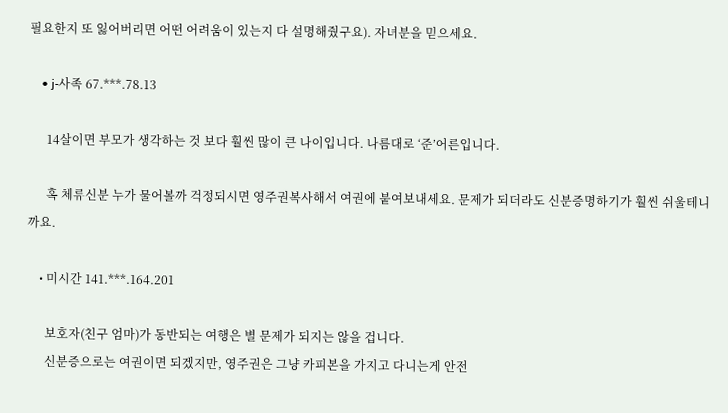필요한지 또 잃어버리면 어떤 어려움이 있는지 다 설명해줬구요). 자녀분을 믿으세요.

    • j-사족 67.***.78.13

      14살이면 부모가 생각하는 것 보다 훨씬 많이 큰 나이입니다. 나름대로 ‘준’어른입니다.

      혹 체류신분 누가 물어볼까 걱정되시면 영주권복사해서 여권에 붙여보내세요. 문제가 되더라도 신분증명하기가 훨씬 쉬울테니까요.

    • 미시간 141.***.164.201

      보호자(친구 엄마)가 동반되는 여행은 별 문제가 되지는 않을 겁니다.
      신분증으로는 여권이면 되겠지만, 영주권은 그냥 카피본을 가지고 다니는게 안전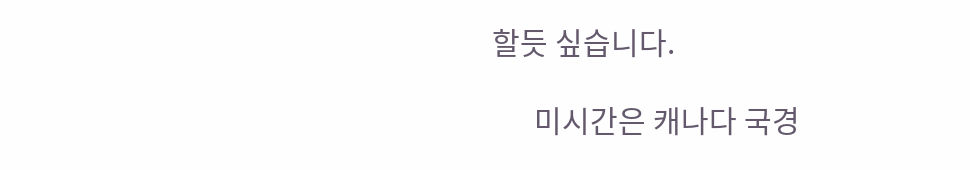할듯 싶습니다.

      미시간은 캐나다 국경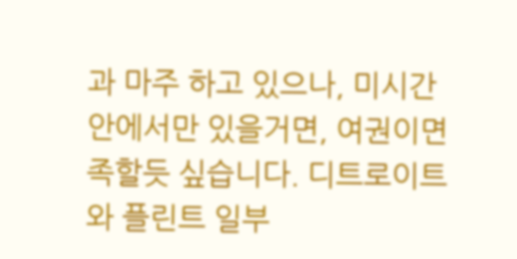과 마주 하고 있으나, 미시간 안에서만 있을거면, 여권이면 족할듯 싶습니다. 디트로이트와 플린트 일부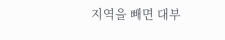지역을 빼면 대부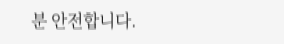분 안전합니다.